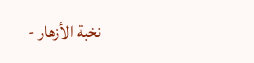نخبة الأزهار -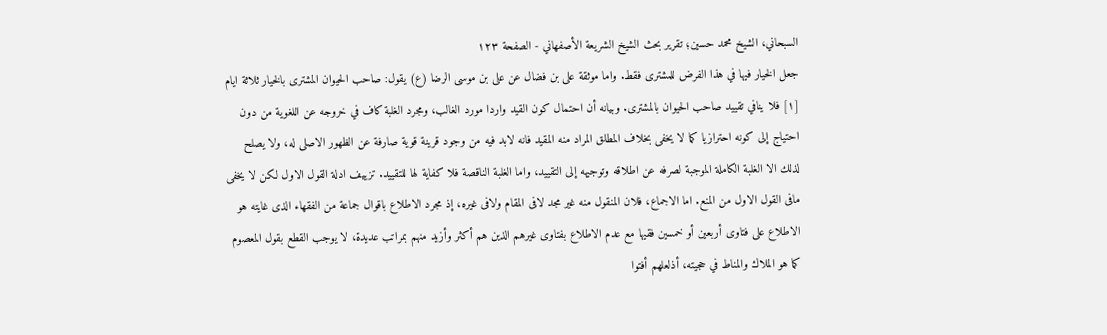السبحاني، الشيخ محمد حسين؛ تقرير بحث الشيخ الشريعة الأصفهاني - الصفحة ١٢٣
جعل الخيار فيها في هذا الفرض للمشترى فقط. واما موثقة على بن فضال عن على بن موسى الرضا (ع) يقول: صاحب الحيوان المشترى بالخيار ثلاثة ايام [١] فلا ينافي تقييد صاحب الحيوان بالمشترى. وبيانه أن احتمال كون القيد واردا مورد الغالب، ومجرد الغلبة كاف في خروجه عن اللغوية من دون احتياج إلى كونه احترازيا كما لا يخفى بخلاف المطلق المراد منه المقيد فانه لابد فيه من وجود قرينة قوية صارفة عن الظهور الاصلى له، ولا يصلح لذلك الا الغلبة الكاملة الموجبة لصرفه عن اطلاقه وتوجيهه إلى التقييد، واما الغلبة الناقصة فلا كفاية لها للتقييد. تزييف ادلة القول الاول لكن لا يخفى مافى القول الاول من المنع. اما الاجماع، فلان المنقول منه غير مجد لافى المقام ولافى غيره، إذ مجرد الاطلاع باقوال جماعة من الفقهاء الذى غايته هو الاطلاع على فتاوى أربعين أو خمسين فقيها مع عدم الاطلاع بفتاوى غيرهم الذين هم أكثر وأزيد منهم بمراتب عديدة، لا يوجب القطع بقول المعصوم كما هو الملاك والمناط في حجيته، أذلعلهم أفتوا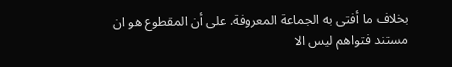بخلاف ما أفتى به الجماعة المعروفة. على أن المقطوع هو ان مستند فتواهم ليس الا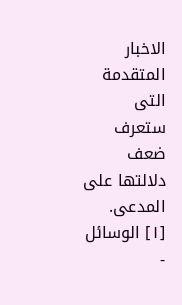الاخبار المتقدمة التى ستعرف ضعف دلالتها على المدعى.
[١] الوسائل -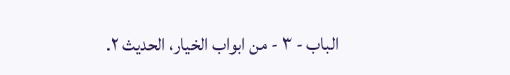الباب - ٣ - من ابواب الخيار، الحديث ٢.